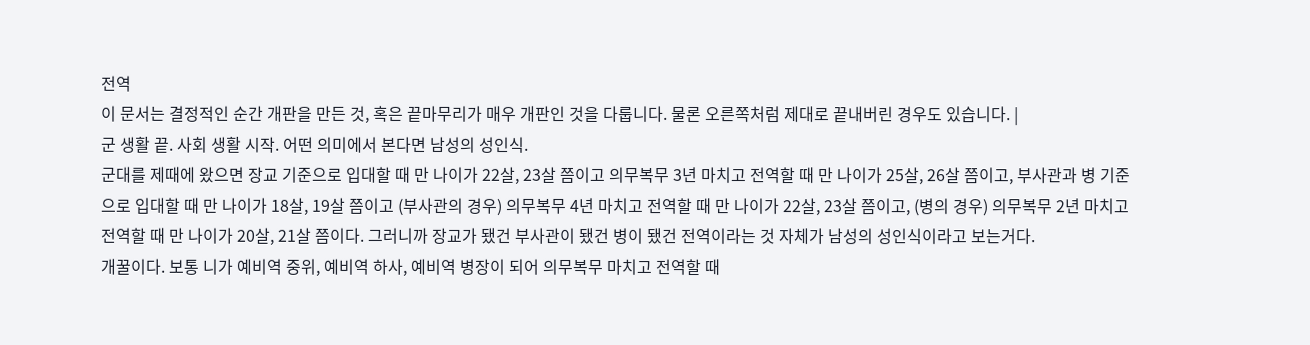전역
이 문서는 결정적인 순간 개판을 만든 것, 혹은 끝마무리가 매우 개판인 것을 다룹니다. 물론 오른쪽처럼 제대로 끝내버린 경우도 있습니다. |
군 생활 끝. 사회 생활 시작. 어떤 의미에서 본다면 남성의 성인식.
군대를 제때에 왔으면 장교 기준으로 입대할 때 만 나이가 22살, 23살 쯤이고 의무복무 3년 마치고 전역할 때 만 나이가 25살, 26살 쯤이고, 부사관과 병 기준으로 입대할 때 만 나이가 18살, 19살 쯤이고 (부사관의 경우) 의무복무 4년 마치고 전역할 때 만 나이가 22살, 23살 쯤이고, (병의 경우) 의무복무 2년 마치고 전역할 때 만 나이가 20살, 21살 쯤이다. 그러니까 장교가 됐건 부사관이 됐건 병이 됐건 전역이라는 것 자체가 남성의 성인식이라고 보는거다.
개꿀이다. 보통 니가 예비역 중위, 예비역 하사, 예비역 병장이 되어 의무복무 마치고 전역할 때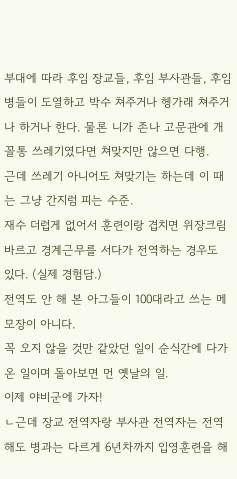부대에 따라 후임 장교들, 후임 부사관들, 후임 병들이 도열하고 박수 쳐주거나 헹가래 쳐주거나 하거나 한다. 물론 니가 존나 고문관에 개꼴통 쓰레기였다면 쳐맞지만 않으면 다행.
근데 쓰레기 아니어도 쳐맞기는 하는데 이 때는 그냥 간지럼 피는 수준.
재수 더럽게 없어서 훈련이랑 겹치면 위장크림 바르고 경계근무를 서다가 전역하는 경우도 있다. (실제 경험담.)
전역도 안 해 본 아그들이 100대라고 쓰는 메모장이 아니다.
꼭 오지 않을 것만 같았던 일이 순식간에 다가온 일이며 돌아보면 먼 옛날의 일.
이제 야비군에 가자!
ㄴ근데 장교 전역자랑 부사관 전역자는 전역해도 병과는 다르게 6년차까지 입영훈련을 해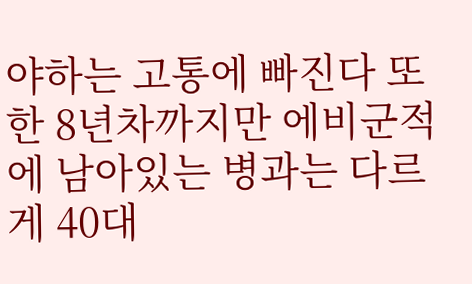야하는 고통에 빠진다 또한 8년차까지만 에비군적에 남아있는 병과는 다르게 40대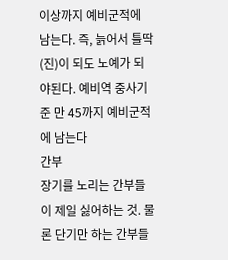이상까지 예비군적에 남는다. 즉, 늙어서 틀딱(진)이 되도 노예가 되야된다. 예비역 중사기준 만 45까지 예비군적에 남는다
간부
장기를 노리는 간부들이 제일 싫어하는 것. 물론 단기만 하는 간부들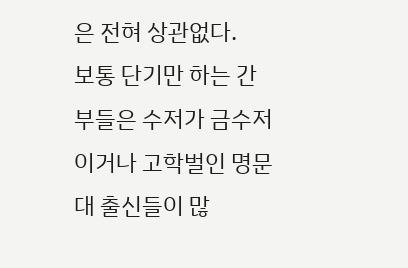은 전혀 상관없다.
보통 단기만 하는 간부들은 수저가 금수저이거나 고학벌인 명문대 출신들이 많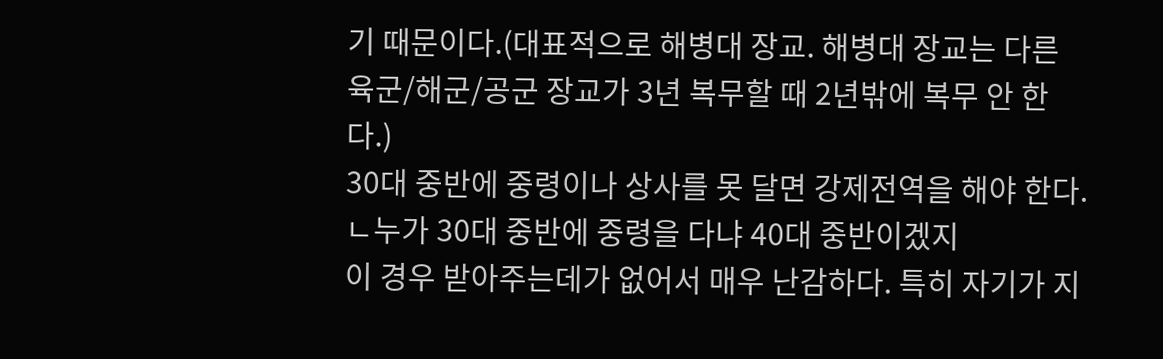기 때문이다.(대표적으로 해병대 장교. 해병대 장교는 다른 육군/해군/공군 장교가 3년 복무할 때 2년밖에 복무 안 한다.)
30대 중반에 중령이나 상사를 못 달면 강제전역을 해야 한다.
ㄴ누가 30대 중반에 중령을 다냐 40대 중반이겠지
이 경우 받아주는데가 없어서 매우 난감하다. 특히 자기가 지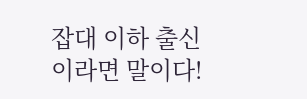잡대 이하 출신이라면 말이다!